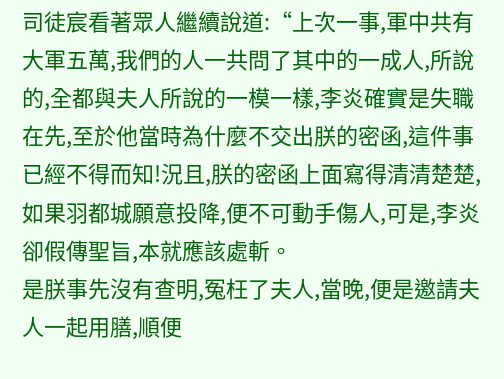司徒宸看著眾人繼續說道:“上次一事,軍中共有大軍五萬,我們的人一共問了其中的一成人,所說的,全都與夫人所說的一模一樣,李炎確實是失職在先,至於他當時為什麼不交出朕的密函,這件事已經不得而知!況且,朕的密函上面寫得清清楚楚,如果羽都城願意投降,便不可動手傷人,可是,李炎卻假傳聖旨,本就應該處斬。
是朕事先沒有查明,冤枉了夫人,當晚,便是邀請夫人一起用膳,順便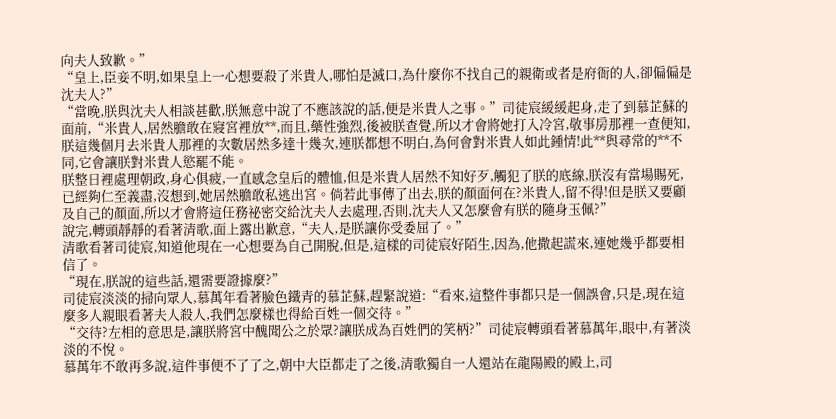向夫人致歉。”
“皇上,臣妾不明,如果皇上一心想要殺了米貴人,哪怕是滅口,為什麼你不找自己的親衛或者是府衙的人,卻偏偏是沈夫人?”
“當晚,朕與沈夫人相談甚歡,朕無意中說了不應該說的話,便是米貴人之事。”司徒宸緩緩起身,走了到慕芷蘇的面前,“米貴人,居然膽敢在寢宮裡放**,而且,藥性強烈,後被朕查覺,所以才會將她打入冷宮,敬事房那裡一查便知,朕這幾個月去米貴人那裡的次數居然多達十幾次,連朕都想不明白,為何會對米貴人如此鍾情!此**與尋常的**不同,它會讓朕對米貴人慾罷不能。
朕整日裡處理朝政,身心俱疲,一直感念皇后的體恤,但是米貴人居然不知好歹,觸犯了朕的底線,朕沒有當場賜死,已經夠仁至義盡,沒想到,她居然膽敢私逃出宮。倘若此事傳了出去,朕的顏面何在?米貴人,留不得!但是朕又要顧及自己的顏面,所以才會將這任務祕密交給沈夫人去處理,否則,沈夫人又怎麼會有朕的隨身玉佩?”
說完,轉頭靜靜的看著清歌,面上露出歉意,“夫人,是朕讓你受委屈了。”
清歌看著司徒宸,知道他現在一心想要為自己開脫,但是,這樣的司徒宸好陌生,因為,他撒起謊來,連她幾乎都要相信了。
“現在,朕說的這些話,還需要證據麼?”
司徒宸淡淡的掃向眾人,慕萬年看著臉色鐵青的慕芷蘇,趕緊說道:“看來,這整件事都只是一個誤會,只是,現在這麼多人親眼看著夫人殺人,我們怎麼樣也得給百姓一個交待。”
“交待?左相的意思是,讓朕將宮中醜聞公之於眾?讓朕成為百姓們的笑柄?”司徒宸轉頭看著慕萬年,眼中,有著淡淡的不悅。
慕萬年不敢再多說,這件事便不了了之,朝中大臣都走了之後,清歌獨自一人還站在龍陽殿的殿上,司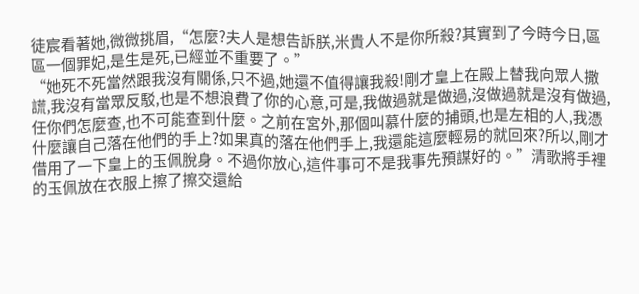徒宸看著她,微微挑眉,“怎麼?夫人是想告訴朕,米貴人不是你所殺?其實到了今時今日,區區一個罪妃,是生是死,已經並不重要了。”
“她死不死當然跟我沒有關係,只不過,她還不值得讓我殺!剛才皇上在殿上替我向眾人撒謊,我沒有當眾反駁,也是不想浪費了你的心意,可是,我做過就是做過,沒做過就是沒有做過,任你們怎麼查,也不可能查到什麼。之前在宮外,那個叫慕什麼的捕頭,也是左相的人,我憑
什麼讓自己落在他們的手上?如果真的落在他們手上,我還能這麼輕易的就回來?所以,剛才借用了一下皇上的玉佩脫身。不過你放心,這件事可不是我事先預謀好的。”清歌將手裡的玉佩放在衣服上擦了擦交還給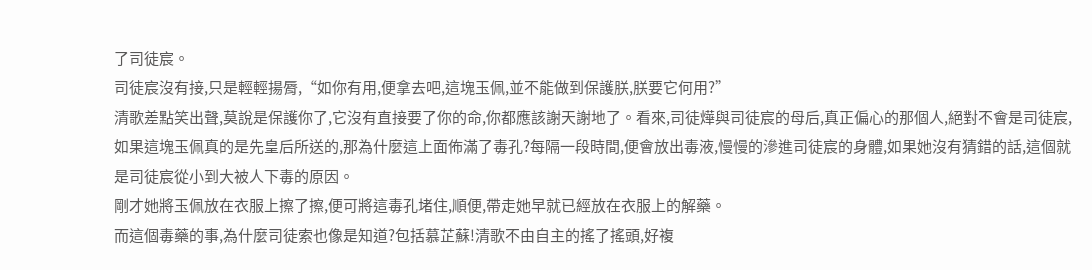了司徒宸。
司徒宸沒有接,只是輕輕揚脣,“如你有用,便拿去吧,這塊玉佩,並不能做到保護朕,朕要它何用?”
清歌差點笑出聲,莫說是保護你了,它沒有直接要了你的命,你都應該謝天謝地了。看來,司徒燁與司徒宸的母后,真正偏心的那個人,絕對不會是司徒宸,如果這塊玉佩真的是先皇后所送的,那為什麼這上面佈滿了毒孔?每隔一段時間,便會放出毒液,慢慢的滲進司徒宸的身體,如果她沒有猜錯的話,這個就是司徒宸從小到大被人下毒的原因。
剛才她將玉佩放在衣服上擦了擦,便可將這毒孔堵住,順便,帶走她早就已經放在衣服上的解藥。
而這個毒藥的事,為什麼司徒索也像是知道?包括慕芷蘇!清歌不由自主的搖了搖頭,好複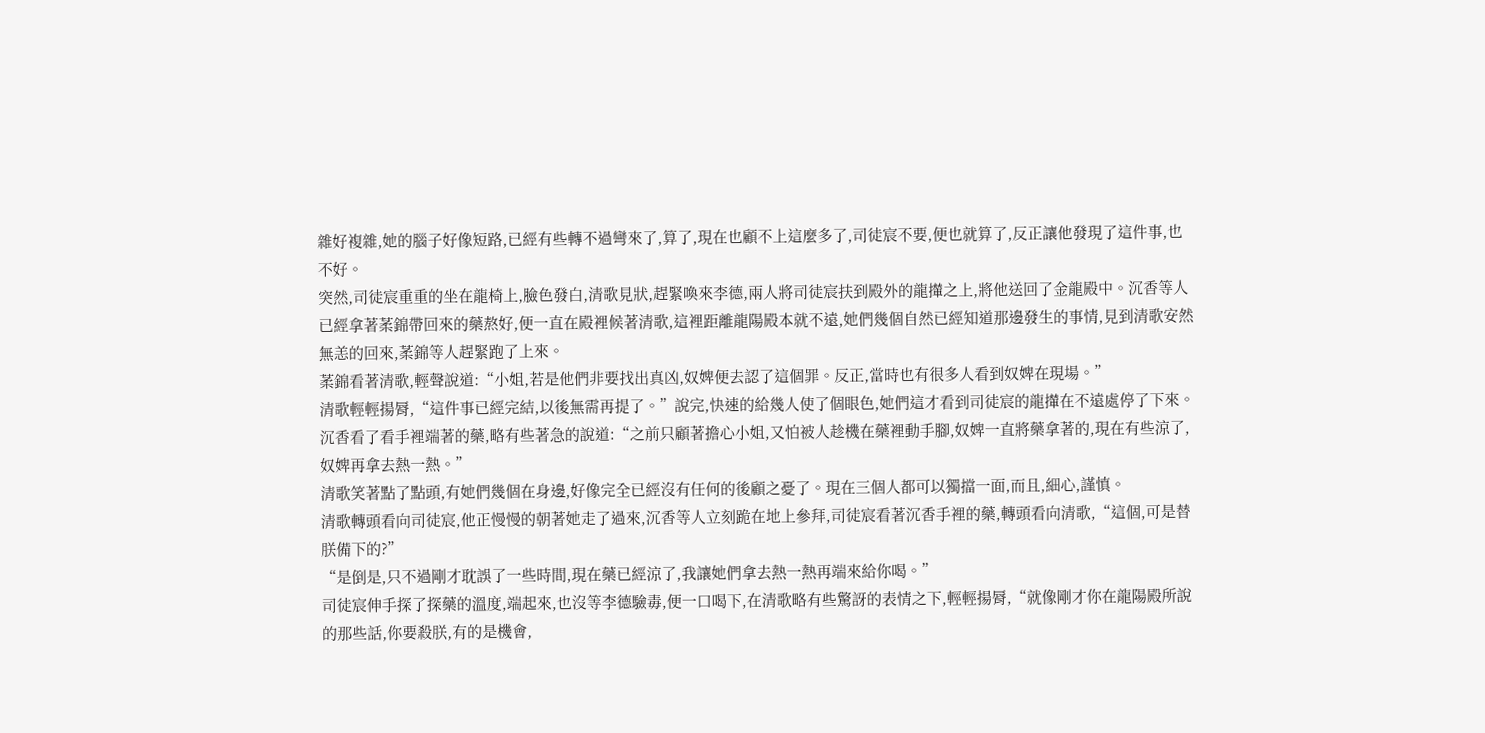雜好複雜,她的腦子好像短路,已經有些轉不過彎來了,算了,現在也顧不上這麼多了,司徒宸不要,便也就算了,反正讓他發現了這件事,也不好。
突然,司徒宸重重的坐在龍椅上,臉色發白,清歌見狀,趕緊喚來李德,兩人將司徒宸扶到殿外的龍攆之上,將他送回了金龍殿中。沉香等人已經拿著葇錦帶回來的藥熬好,便一直在殿裡候著清歌,這裡距離龍陽殿本就不遠,她們幾個自然已經知道那邊發生的事情,見到清歌安然無恙的回來,葇錦等人趕緊跑了上來。
葇錦看著清歌,輕聲說道:“小姐,若是他們非要找出真凶,奴婢便去認了這個罪。反正,當時也有很多人看到奴婢在現場。”
清歌輕輕揚脣,“這件事已經完結,以後無需再提了。”說完,快速的給幾人使了個眼色,她們這才看到司徒宸的龍攆在不遠處停了下來。
沉香看了看手裡端著的藥,略有些著急的說道:“之前只顧著擔心小姐,又怕被人趁機在藥裡動手腳,奴婢一直將藥拿著的,現在有些涼了,奴婢再拿去熱一熱。”
清歌笑著點了點頭,有她們幾個在身邊,好像完全已經沒有任何的後顧之憂了。現在三個人都可以獨擋一面,而且,細心,謹慎。
清歌轉頭看向司徒宸,他正慢慢的朝著她走了過來,沉香等人立刻跪在地上參拜,司徒宸看著沉香手裡的藥,轉頭看向清歌,“這個,可是替朕備下的?”
“是倒是,只不過剛才耽誤了一些時間,現在藥已經涼了,我讓她們拿去熱一熱再端來給你喝。”
司徒宸伸手探了探藥的溫度,端起來,也沒等李德驗毒,便一口喝下,在清歌略有些驚訝的表情之下,輕輕揚脣,“就像剛才你在龍陽殿所說的那些話,你要殺朕,有的是機會,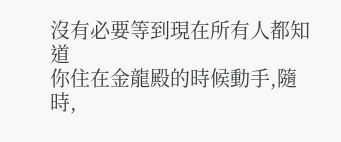沒有必要等到現在所有人都知道
你住在金龍殿的時候動手,隨時,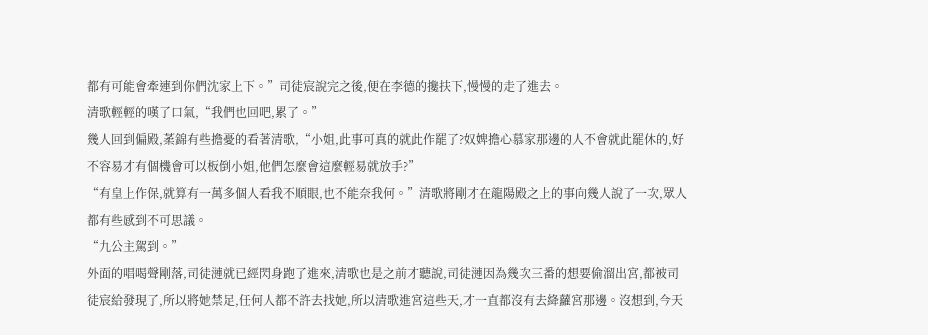都有可能會牽連到你們沈家上下。”司徒宸說完之後,便在李德的攙扶下,慢慢的走了進去。
清歌輕輕的嘆了口氣,“我們也回吧,累了。”
幾人回到偏殿,葇錦有些擔憂的看著清歌,“小姐,此事可真的就此作罷了?奴婢擔心慕家那邊的人不會就此罷休的,好不容易才有個機會可以板倒小姐,他們怎麼會這麼輕易就放手?”
“有皇上作保,就算有一萬多個人看我不順眼,也不能奈我何。”清歌將剛才在龍陽殿之上的事向幾人說了一次,眾人都有些感到不可思議。
“九公主駕到。”
外面的唱喝聲剛落,司徒漣就已經閃身跑了進來,清歌也是之前才聽說,司徒漣因為幾次三番的想要偷溜出宮,都被司徒宸給發現了,所以將她禁足,任何人都不許去找她,所以清歌進宮這些天,才一直都沒有去絳蘿宮那邊。沒想到,今天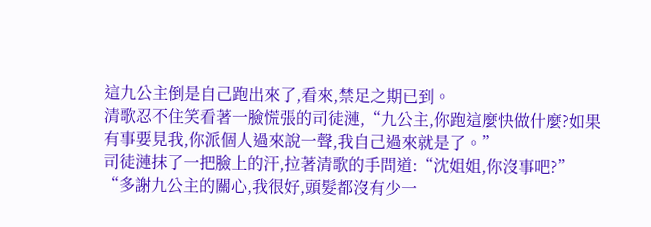這九公主倒是自己跑出來了,看來,禁足之期已到。
清歌忍不住笑看著一臉慌張的司徒漣,“九公主,你跑這麼快做什麼?如果有事要見我,你派個人過來說一聲,我自己過來就是了。”
司徒漣抹了一把臉上的汗,拉著清歌的手問道:“沈姐姐,你沒事吧?”
“多謝九公主的關心,我很好,頭髮都沒有少一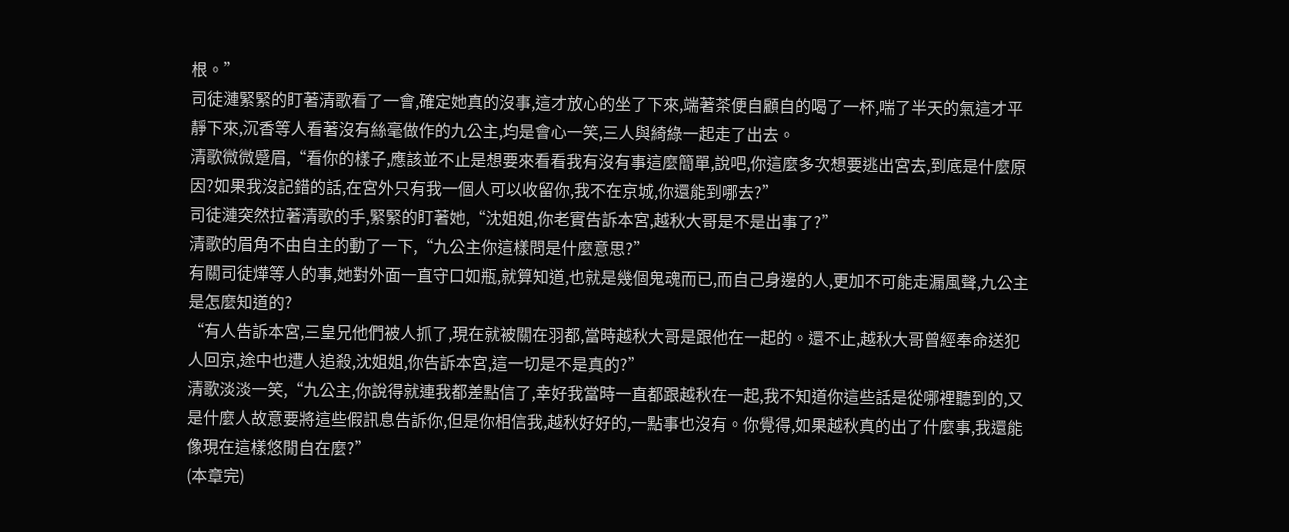根。”
司徒漣緊緊的盯著清歌看了一會,確定她真的沒事,這才放心的坐了下來,端著茶便自顧自的喝了一杯,喘了半天的氣這才平靜下來,沉香等人看著沒有絲毫做作的九公主,均是會心一笑,三人與綺綠一起走了出去。
清歌微微蹙眉,“看你的樣子,應該並不止是想要來看看我有沒有事這麼簡單,說吧,你這麼多次想要逃出宮去,到底是什麼原因?如果我沒記錯的話,在宮外只有我一個人可以收留你,我不在京城,你還能到哪去?”
司徒漣突然拉著清歌的手,緊緊的盯著她,“沈姐姐,你老實告訴本宮,越秋大哥是不是出事了?”
清歌的眉角不由自主的動了一下,“九公主你這樣問是什麼意思?”
有關司徒燁等人的事,她對外面一直守口如瓶,就算知道,也就是幾個鬼魂而已,而自己身邊的人,更加不可能走漏風聲,九公主是怎麼知道的?
“有人告訴本宮,三皇兄他們被人抓了,現在就被關在羽都,當時越秋大哥是跟他在一起的。還不止,越秋大哥曾經奉命送犯人回京,途中也遭人追殺,沈姐姐,你告訴本宮,這一切是不是真的?”
清歌淡淡一笑,“九公主,你說得就連我都差點信了,幸好我當時一直都跟越秋在一起,我不知道你這些話是從哪裡聽到的,又是什麼人故意要將這些假訊息告訴你,但是你相信我,越秋好好的,一點事也沒有。你覺得,如果越秋真的出了什麼事,我還能像現在這樣悠閒自在麼?”
(本章完)